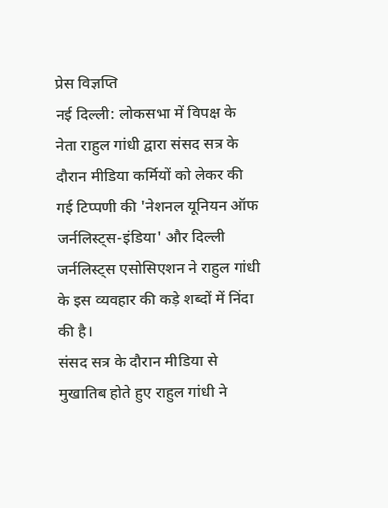प्रेस विज्ञप्ति
नई दिल्ली: लोकसभा में विपक्ष के नेता राहुल गांधी द्वारा संसद सत्र के दौरान मीडिया कर्मियों को लेकर की गई टिप्पणी की 'नेशनल यूनियन ऑफ जर्नलिस्ट्स-इंडिया' और दिल्ली जर्नलिस्ट्स एसोसिएशन ने राहुल गांधी के इस व्यवहार की कड़े शब्दों में निंदा की है।
संसद सत्र के दौरान मीडिया से मुखातिब होते हुए राहुल गांधी ने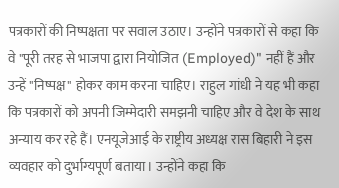पत्रकारों की निष्पक्षता पर सवाल उठाए। उन्होंने पत्रकारों से कहा कि वे "पूरी तरह से भाजपा द्वारा नियोजित (Employed)" नहीं हैं और उन्हें "निष्पक्ष" होकर काम करना चाहिए। राहुल गांधी ने यह भी कहा कि पत्रकारों को अपनी जिम्मेदारी समझनी चाहिए और वे देश के साथ अन्याय कर रहे हैं। एनयूजेआई के राष्ट्रीय अध्यक्ष रास बिहारी ने इस व्यवहार को दुर्भाग्यपूर्ण बताया। उन्होंने कहा कि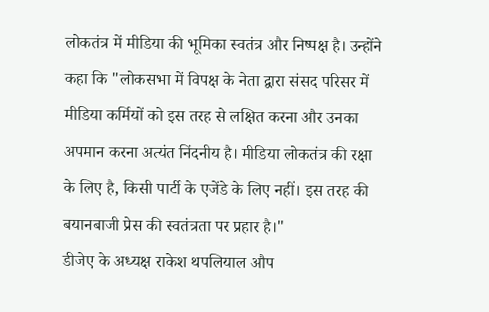लोकतंत्र में मीडिया की भूमिका स्वतंत्र और निष्पक्ष है। उन्होंने कहा कि "लोकसभा में विपक्ष के नेता द्वारा संसद परिसर में मीडिया कर्मियों को इस तरह से लक्षित करना और उनका अपमान करना अत्यंत निंदनीय है। मीडिया लोकतंत्र की रक्षा के लिए है, किसी पार्टी के एजेंडे के लिए नहीं। इस तरह की बयानबाजी प्रेस की स्वतंत्रता पर प्रहार है।"
डीजेए के अध्यक्ष राकेश थपलियाल औप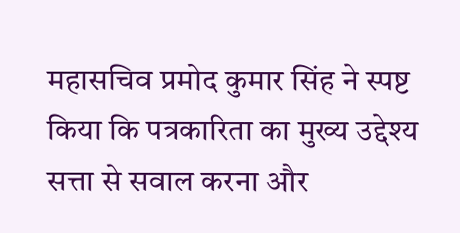महासचिव प्रमोद कुमार सिंह ने स्पष्ट किया कि पत्रकारिता का मुख्य उद्देश्य सत्ता से सवाल करना और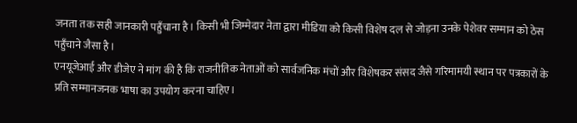जनता तक सही जानकारी पहुँचाना है। किसी भी जिम्मेदार नेता द्वारा मीडिया को किसी विशेष दल से जोड़ना उनके पेशेवर सम्मान को ठेस पहुँचाने जैसा है।
एनयूजेआई और डीजेए ने मांग की है कि राजनीतिक नेताओं को सार्वजनिक मंचों और विशेषकर संसद जैसे गरिमामयी स्थान पर पत्रकारों के प्रति सम्मानजनक भाषा का उपयोग करना चाहिए।